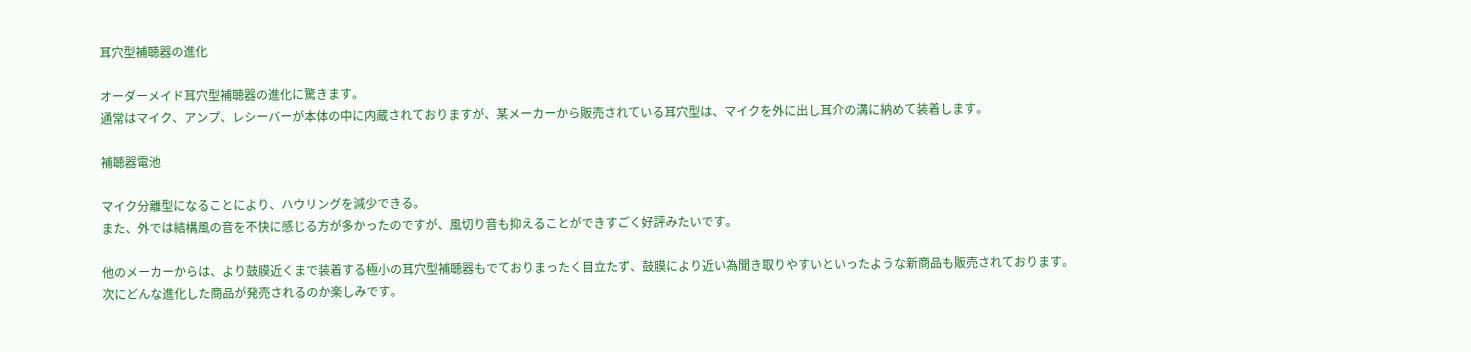耳穴型補聴器の進化

オーダーメイド耳穴型補聴器の進化に驚きます。
通常はマイク、アンプ、レシーバーが本体の中に内蔵されておりますが、某メーカーから販売されている耳穴型は、マイクを外に出し耳介の溝に納めて装着します。

補聴器電池

マイク分離型になることにより、ハウリングを減少できる。
また、外では結構風の音を不快に感じる方が多かったのですが、風切り音も抑えることができすごく好評みたいです。

他のメーカーからは、より鼓膜近くまで装着する極小の耳穴型補聴器もでておりまったく目立たず、鼓膜により近い為聞き取りやすいといったような新商品も販売されております。
次にどんな進化した商品が発売されるのか楽しみです。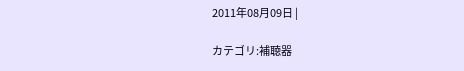2011年08月09日 |

カテゴリ:補聴器